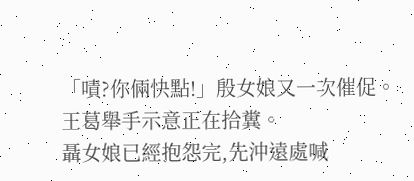「嘖?你倆快點!」殷女娘又一次催促。
王葛舉手示意正在拾糞。
聶女娘已經抱怨完,先沖遠處喊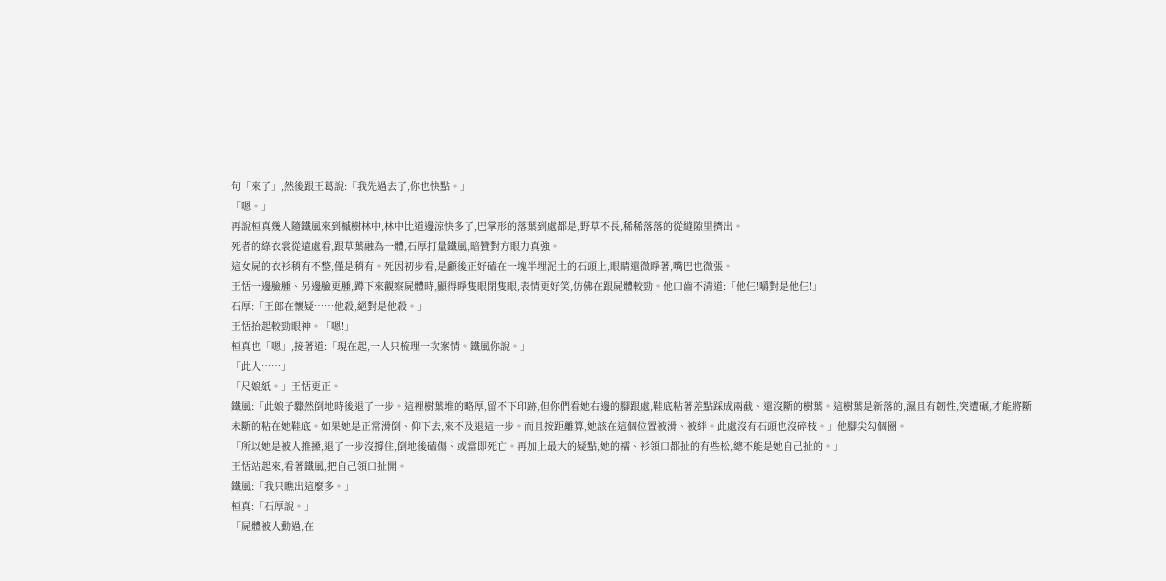句「來了」,然後跟王葛說:「我先過去了,你也快點。」
「嗯。」
再說桓真幾人隨鐵風來到槭樹林中,林中比道邊涼快多了,巴掌形的落葉到處都是,野草不長,稀稀落落的從縫隙里擠出。
死者的綠衣裳從遠處看,跟草葉融為一體,石厚打量鐵風,暗贊對方眼力真強。
這女屍的衣衫稍有不整,僅是稍有。死因初步看,是顱後正好磕在一塊半埋泥土的石頭上,眼睛還微睜著,嘴巴也微張。
王恬一邊臉腫、另邊臉更腫,蹲下來觀察屍體時,顯得睜隻眼閉隻眼,表情更好笑,仿佛在跟屍體較勁。他口齒不清道:「他仨!嚼對是他仨!」
石厚:「王郎在懷疑……他殺,絕對是他殺。」
王恬抬起較勁眼神。「嗯!」
桓真也「嗯」,接著道:「現在起,一人只梳理一次案情。鐵風你說。」
「此人……」
「尺娘紙。」王恬更正。
鐵風:「此娘子驟然倒地時後退了一步。這裡樹葉堆的略厚,留不下印跡,但你們看她右邊的腳跟處,鞋底粘著差點踩成兩截、還沒斷的樹葉。這樹葉是新落的,濕且有韌性,突遭碾,才能將斷未斷的粘在她鞋底。如果她是正常滑倒、仰下去,來不及退這一步。而且按距離算,她該在這個位置被滑、被絆。此處沒有石頭也沒碎枝。」他腳尖勾個圈。
「所以她是被人推搡,退了一步沒撐住,倒地後磕傷、或當即死亡。再加上最大的疑點,她的襦、衫領口都扯的有些松,總不能是她自己扯的。」
王恬站起來,看著鐵風,把自己領口扯開。
鐵風:「我只瞧出這麼多。」
桓真:「石厚說。」
「屍體被人動過,在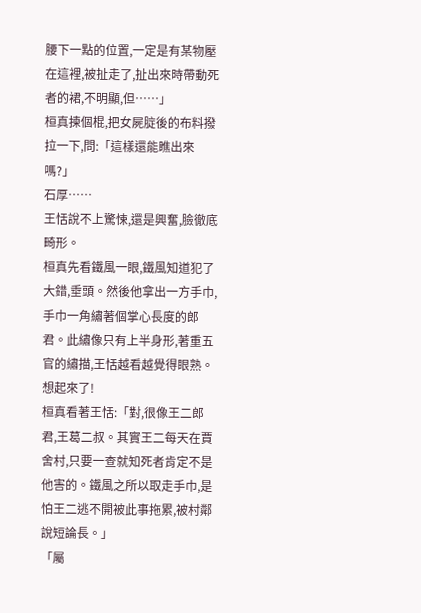腰下一點的位置,一定是有某物壓在這裡,被扯走了,扯出來時帶動死者的裙,不明顯,但……」
桓真揀個棍,把女屍腚後的布料撥拉一下,問:「這樣還能瞧出來嗎?」
石厚……
王恬說不上驚悚,還是興奮,臉徹底畸形。
桓真先看鐵風一眼,鐵風知道犯了大錯,垂頭。然後他拿出一方手巾,手巾一角繡著個掌心長度的郎君。此繡像只有上半身形,著重五官的繡描,王恬越看越覺得眼熟。
想起來了!
桓真看著王恬:「對,很像王二郎君,王葛二叔。其實王二每天在賈舍村,只要一查就知死者肯定不是他害的。鐵風之所以取走手巾,是怕王二逃不開被此事拖累,被村鄰說短論長。」
「屬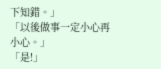下知錯。」
「以後做事一定小心再小心。」
「是!」